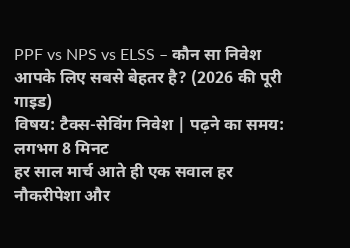PPF vs NPS vs ELSS – कौन सा निवेश आपके लिए सबसे बेहतर है? (2026 की पूरी गाइड)
विषय: टैक्स-सेविंग निवेश | पढ़ने का समय: लगभग 8 मिनट
हर साल मार्च आते ही एक सवाल हर नौकरीपेशा और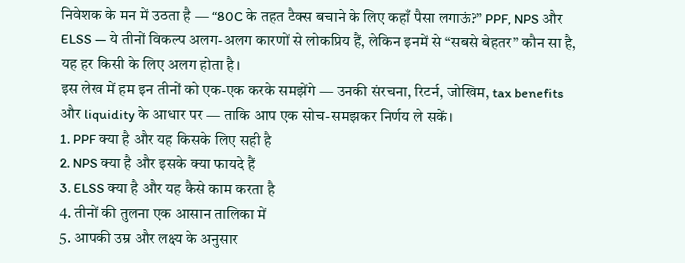निवेशक के मन में उठता है — “80C के तहत टैक्स बचाने के लिए कहाँ पैसा लगाऊं?” PPF, NPS और ELSS — ये तीनों विकल्प अलग-अलग कारणों से लोकप्रिय हैं, लेकिन इनमें से “सबसे बेहतर” कौन सा है, यह हर किसी के लिए अलग होता है।
इस लेख में हम इन तीनों को एक-एक करके समझेंगे — उनकी संरचना, रिटर्न, जोखिम, tax benefits और liquidity के आधार पर — ताकि आप एक सोच-समझकर निर्णय ले सकें।
1. PPF क्या है और यह किसके लिए सही है
2. NPS क्या है और इसके क्या फायदे हैं
3. ELSS क्या है और यह कैसे काम करता है
4. तीनों की तुलना एक आसान तालिका में
5. आपकी उम्र और लक्ष्य के अनुसार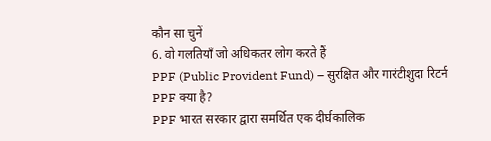कौन सा चुनें
6. वो गलतियाँ जो अधिकतर लोग करते हैं
PPF (Public Provident Fund) – सुरक्षित और गारंटीशुदा रिटर्न
PPF क्या है?
PPF भारत सरकार द्वारा समर्थित एक दीर्घकालिक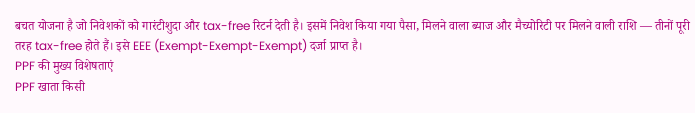बचत योजना है जो निवेशकों को गारंटीशुदा और tax-free रिटर्न देती है। इसमें निवेश किया गया पैसा, मिलने वाला ब्याज और मैच्योरिटी पर मिलने वाली राशि — तीनों पूरी तरह tax-free होते हैं। इसे EEE (Exempt-Exempt-Exempt) दर्जा प्राप्त है।
PPF की मुख्य विशेषताएं
PPF खाता किसी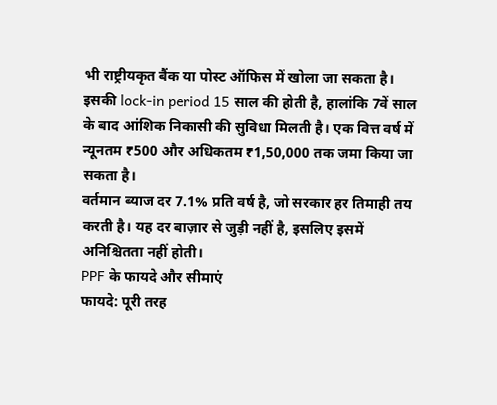भी राष्ट्रीयकृत बैंक या पोस्ट ऑफिस में खोला जा सकता है। इसकी lock-in period 15 साल की होती है, हालांकि 7वें साल के बाद आंशिक निकासी की सुविधा मिलती है। एक वित्त वर्ष में न्यूनतम ₹500 और अधिकतम ₹1,50,000 तक जमा किया जा सकता है।
वर्तमान ब्याज दर 7.1% प्रति वर्ष है, जो सरकार हर तिमाही तय करती है। यह दर बाज़ार से जुड़ी नहीं है, इसलिए इसमें अनिश्चितता नहीं होती।
PPF के फायदे और सीमाएं
फायदे: पूरी तरह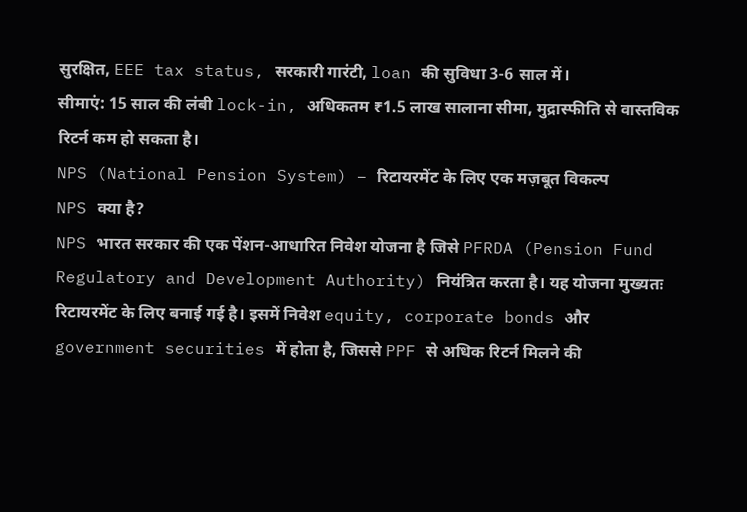सुरक्षित, EEE tax status, सरकारी गारंटी, loan की सुविधा 3-6 साल में।
सीमाएं: 15 साल की लंबी lock-in, अधिकतम ₹1.5 लाख सालाना सीमा, मुद्रास्फीति से वास्तविक रिटर्न कम हो सकता है।
NPS (National Pension System) – रिटायरमेंट के लिए एक मज़बूत विकल्प
NPS क्या है?
NPS भारत सरकार की एक पेंशन-आधारित निवेश योजना है जिसे PFRDA (Pension Fund Regulatory and Development Authority) नियंत्रित करता है। यह योजना मुख्यतः रिटायरमेंट के लिए बनाई गई है। इसमें निवेश equity, corporate bonds और government securities में होता है, जिससे PPF से अधिक रिटर्न मिलने की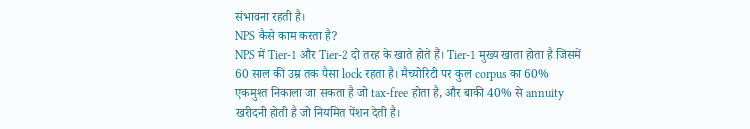संभावना रहती है।
NPS कैसे काम करता है?
NPS में Tier-1 और Tier-2 दो तरह के खाते होते हैं। Tier-1 मुख्य खाता होता है जिसमें 60 साल की उम्र तक पैसा lock रहता है। मैच्योरिटी पर कुल corpus का 60% एकमुश्त निकाला जा सकता है जो tax-free होता है, और बाकी 40% से annuity खरीदनी होती है जो नियमित पेंशन देती है।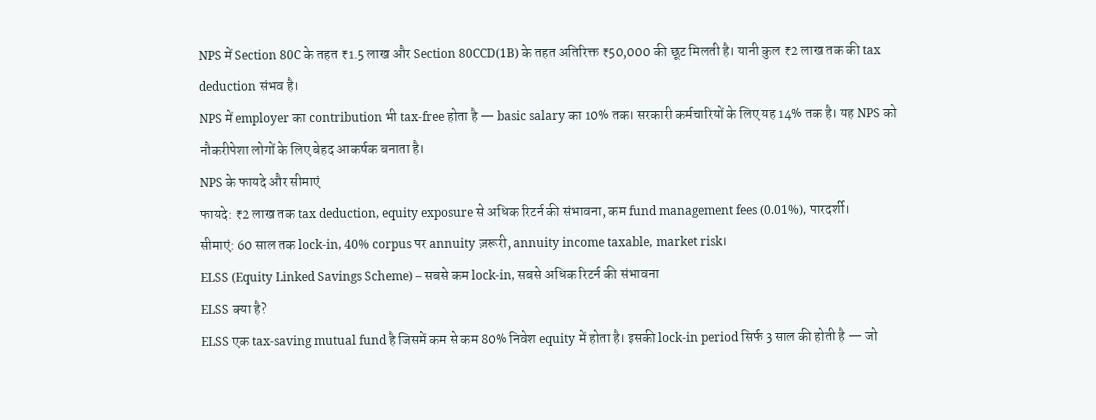NPS में Section 80C के तहत ₹1.5 लाख और Section 80CCD(1B) के तहत अतिरिक्त ₹50,000 की छूट मिलती है। यानी कुल ₹2 लाख तक की tax deduction संभव है।
NPS में employer का contribution भी tax-free होता है — basic salary का 10% तक। सरकारी कर्मचारियों के लिए यह 14% तक है। यह NPS को नौकरीपेशा लोगों के लिए बेहद आकर्षक बनाता है।
NPS के फायदे और सीमाएं
फायदे: ₹2 लाख तक tax deduction, equity exposure से अधिक रिटर्न की संभावना, कम fund management fees (0.01%), पारदर्शी।
सीमाएं: 60 साल तक lock-in, 40% corpus पर annuity ज़रूरी, annuity income taxable, market risk।
ELSS (Equity Linked Savings Scheme) – सबसे कम lock-in, सबसे अधिक रिटर्न की संभावना
ELSS क्या है?
ELSS एक tax-saving mutual fund है जिसमें कम से कम 80% निवेश equity में होता है। इसकी lock-in period सिर्फ 3 साल की होती है — जो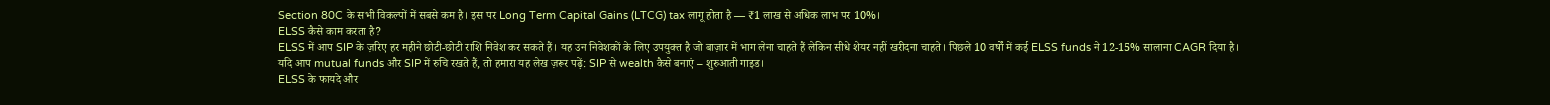Section 80C के सभी विकल्पों में सबसे कम है। इस पर Long Term Capital Gains (LTCG) tax लागू होता है — ₹1 लाख से अधिक लाभ पर 10%।
ELSS कैसे काम करता है?
ELSS में आप SIP के ज़रिए हर महीने छोटी-छोटी राशि निवेश कर सकते हैं। यह उन निवेशकों के लिए उपयुक्त है जो बाज़ार में भाग लेना चाहते हैं लेकिन सीधे शेयर नहीं खरीदना चाहते। पिछले 10 वर्षों में कई ELSS funds ने 12-15% सालाना CAGR दिया है।
यदि आप mutual funds और SIP में रुचि रखते हैं, तो हमारा यह लेख ज़रूर पढ़ें: SIP से wealth कैसे बनाएं – शुरुआती गाइड।
ELSS के फायदे और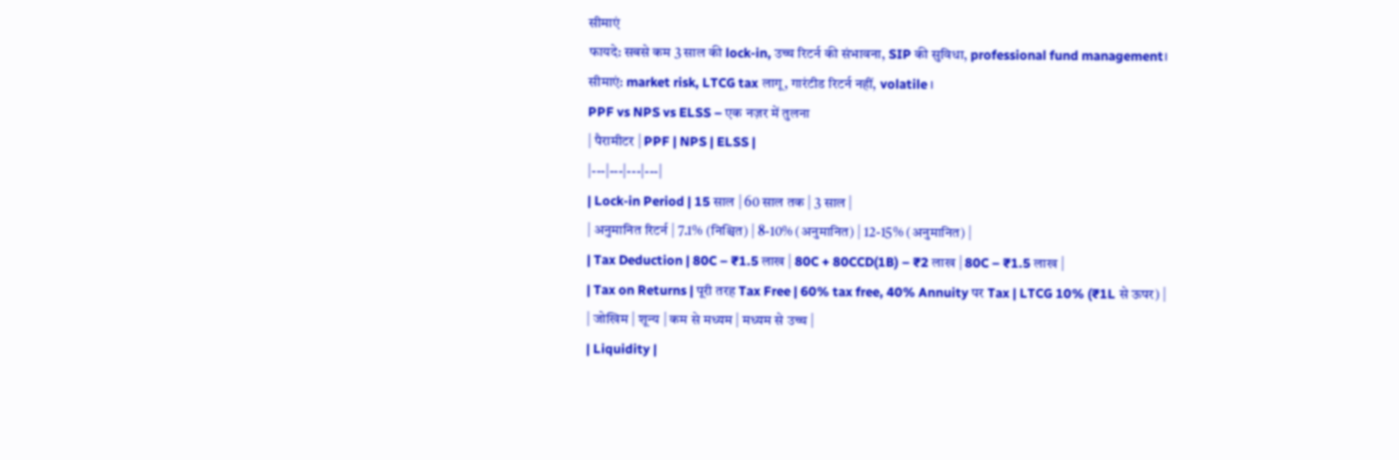सीमाएं
फायदे: सबसे कम 3 साल की lock-in, उच्च रिटर्न की संभावना, SIP की सुविधा, professional fund management।
सीमाएं: market risk, LTCG tax लागू, गारंटीड रिटर्न नहीं, volatile।
PPF vs NPS vs ELSS – एक नज़र में तुलना
| पैरामीटर | PPF | NPS | ELSS |
|---|---|---|---|
| Lock-in Period | 15 साल | 60 साल तक | 3 साल |
| अनुमानित रिटर्न | 7.1% (निश्चित) | 8-10% (अनुमानित) | 12-15% (अनुमानित) |
| Tax Deduction | 80C – ₹1.5 लाख | 80C + 80CCD(1B) – ₹2 लाख | 80C – ₹1.5 लाख |
| Tax on Returns | पूरी तरह Tax Free | 60% tax free, 40% Annuity पर Tax | LTCG 10% (₹1L से ऊपर) |
| जोखिम | शून्य | कम से मध्यम | मध्यम से उच्च |
| Liquidity |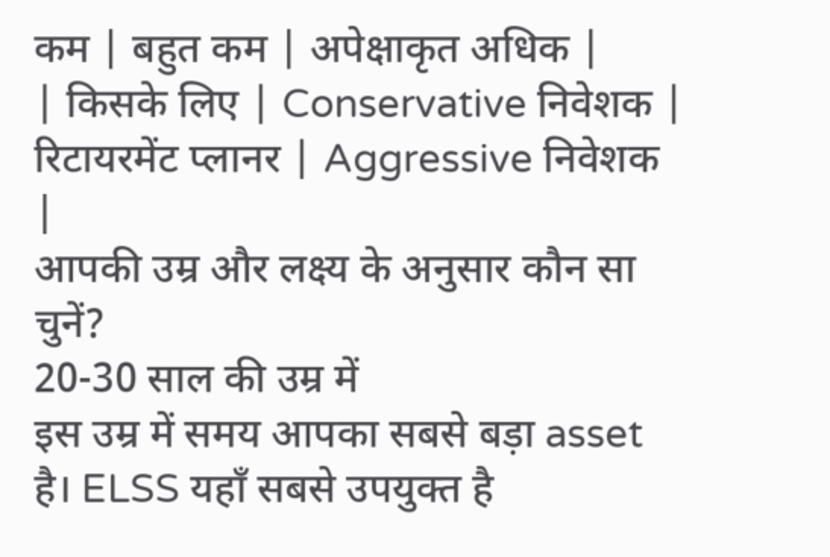कम | बहुत कम | अपेक्षाकृत अधिक |
| किसके लिए | Conservative निवेशक | रिटायरमेंट प्लानर | Aggressive निवेशक |
आपकी उम्र और लक्ष्य के अनुसार कौन सा चुनें?
20-30 साल की उम्र में
इस उम्र में समय आपका सबसे बड़ा asset है। ELSS यहाँ सबसे उपयुक्त है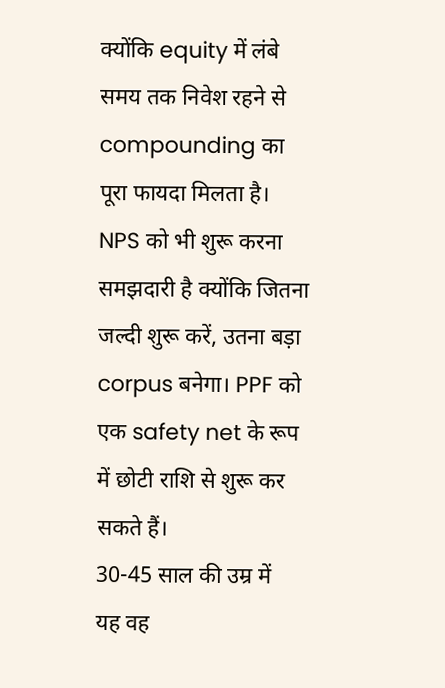क्योंकि equity में लंबे समय तक निवेश रहने से compounding का पूरा फायदा मिलता है। NPS को भी शुरू करना समझदारी है क्योंकि जितना जल्दी शुरू करें, उतना बड़ा corpus बनेगा। PPF को एक safety net के रूप में छोटी राशि से शुरू कर सकते हैं।
30-45 साल की उम्र में
यह वह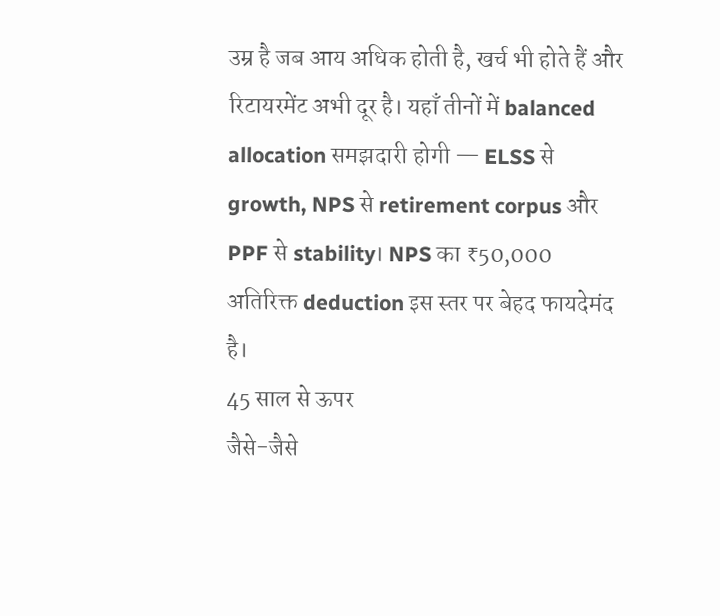उम्र है जब आय अधिक होती है, खर्च भी होते हैं और रिटायरमेंट अभी दूर है। यहाँ तीनों में balanced allocation समझदारी होगी — ELSS से growth, NPS से retirement corpus और PPF से stability। NPS का ₹50,000 अतिरिक्त deduction इस स्तर पर बेहद फायदेमंद है।
45 साल से ऊपर
जैसे-जैसे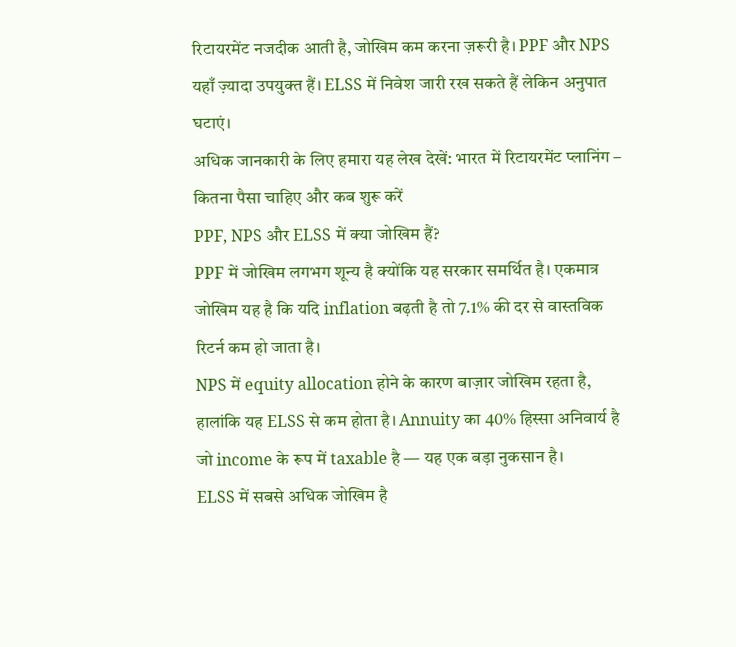रिटायरमेंट नजदीक आती है, जोखिम कम करना ज़रूरी है। PPF और NPS यहाँ ज़्यादा उपयुक्त हैं। ELSS में निवेश जारी रख सकते हैं लेकिन अनुपात घटाएं।
अधिक जानकारी के लिए हमारा यह लेख देखें: भारत में रिटायरमेंट प्लानिंग – कितना पैसा चाहिए और कब शुरू करें
PPF, NPS और ELSS में क्या जोखिम हैं?
PPF में जोखिम लगभग शून्य है क्योंकि यह सरकार समर्थित है। एकमात्र जोखिम यह है कि यदि inflation बढ़ती है तो 7.1% की दर से वास्तविक रिटर्न कम हो जाता है।
NPS में equity allocation होने के कारण बाज़ार जोखिम रहता है, हालांकि यह ELSS से कम होता है। Annuity का 40% हिस्सा अनिवार्य है जो income के रूप में taxable है — यह एक बड़ा नुकसान है।
ELSS में सबसे अधिक जोखिम है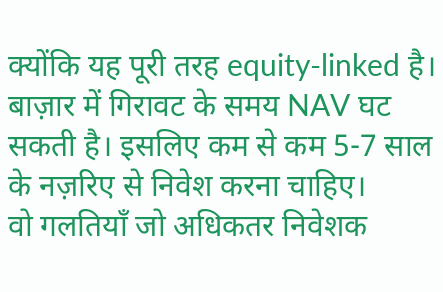क्योंकि यह पूरी तरह equity-linked है। बाज़ार में गिरावट के समय NAV घट सकती है। इसलिए कम से कम 5-7 साल के नज़रिए से निवेश करना चाहिए।
वो गलतियाँ जो अधिकतर निवेशक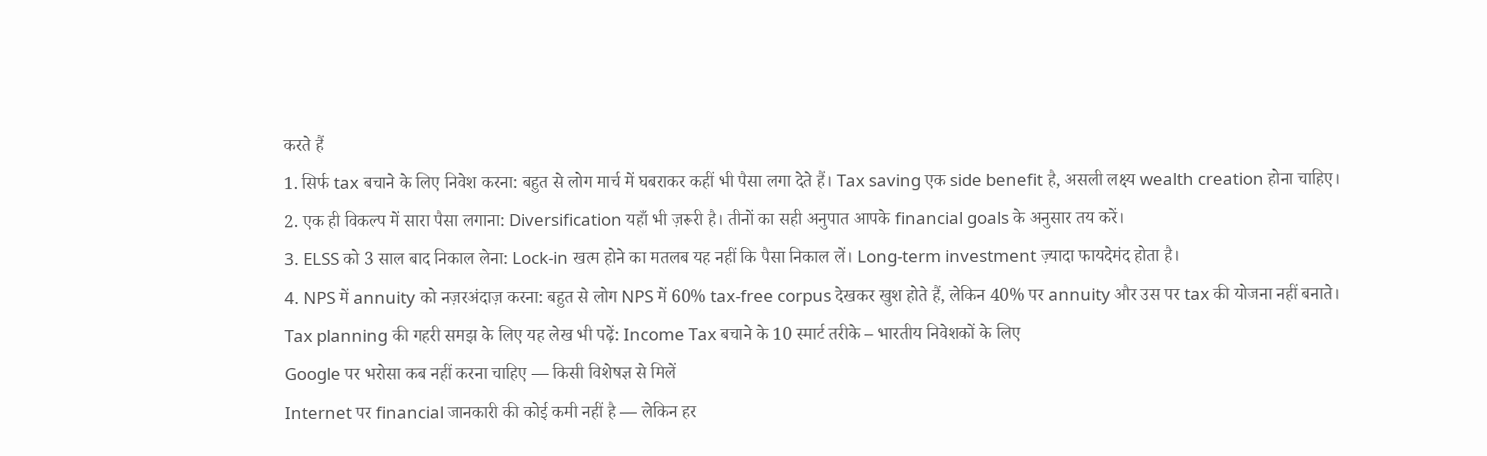करते हैं
1. सिर्फ tax बचाने के लिए निवेश करना: बहुत से लोग मार्च में घबराकर कहीं भी पैसा लगा देते हैं। Tax saving एक side benefit है, असली लक्ष्य wealth creation होना चाहिए।
2. एक ही विकल्प में सारा पैसा लगाना: Diversification यहाँ भी ज़रूरी है। तीनों का सही अनुपात आपके financial goals के अनुसार तय करें।
3. ELSS को 3 साल बाद निकाल लेना: Lock-in खत्म होने का मतलब यह नहीं कि पैसा निकाल लें। Long-term investment ज़्यादा फायदेमंद होता है।
4. NPS में annuity को नज़रअंदाज़ करना: बहुत से लोग NPS में 60% tax-free corpus देखकर खुश होते हैं, लेकिन 40% पर annuity और उस पर tax की योजना नहीं बनाते।
Tax planning की गहरी समझ के लिए यह लेख भी पढ़ें: Income Tax बचाने के 10 स्मार्ट तरीके – भारतीय निवेशकों के लिए
Google पर भरोसा कब नहीं करना चाहिए — किसी विशेषज्ञ से मिलें
Internet पर financial जानकारी की कोई कमी नहीं है — लेकिन हर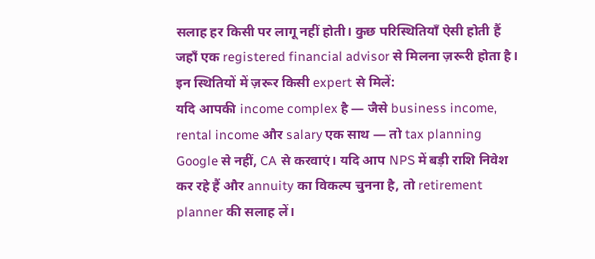सलाह हर किसी पर लागू नहीं होती। कुछ परिस्थितियाँ ऐसी होती हैं जहाँ एक registered financial advisor से मिलना ज़रूरी होता है।
इन स्थितियों में ज़रूर किसी expert से मिलें:
यदि आपकी income complex है — जैसे business income, rental income और salary एक साथ — तो tax planning Google से नहीं, CA से करवाएं। यदि आप NPS में बड़ी राशि निवेश कर रहे हैं और annuity का विकल्प चुनना है, तो retirement planner की सलाह लें।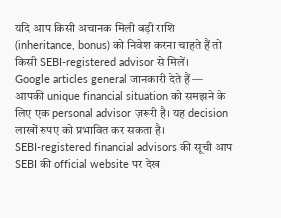यदि आप किसी अचानक मिली बड़ी राशि (inheritance, bonus) को निवेश करना चाहते हैं तो किसी SEBI-registered advisor से मिलें।
Google articles general जानकारी देते हैं — आपकी unique financial situation को समझने के लिए एक personal advisor ज़रूरी है। यह decision लाखों रुपए को प्रभावित कर सकता है।
SEBI-registered financial advisors की सूची आप SEBI की official website पर देख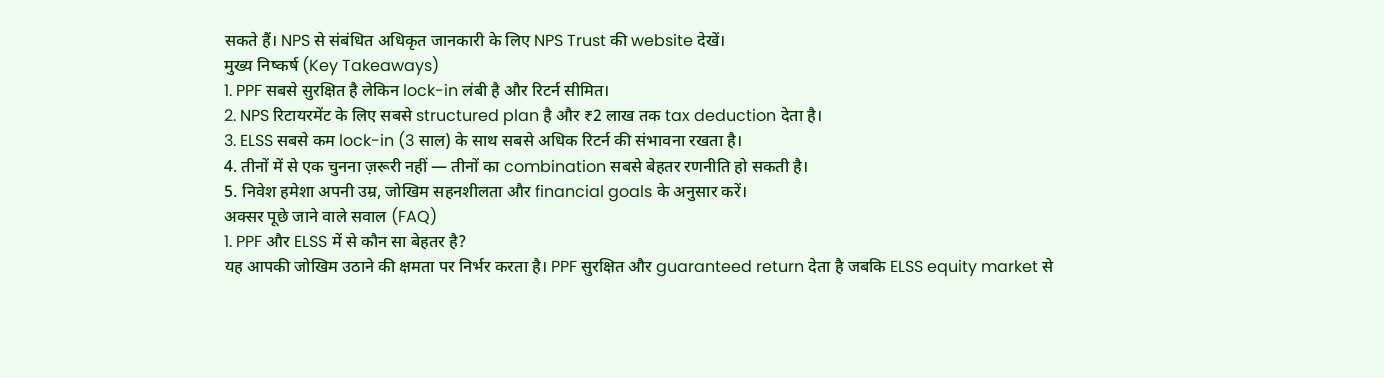सकते हैं। NPS से संबंधित अधिकृत जानकारी के लिए NPS Trust की website देखें।
मुख्य निष्कर्ष (Key Takeaways)
1. PPF सबसे सुरक्षित है लेकिन lock-in लंबी है और रिटर्न सीमित।
2. NPS रिटायरमेंट के लिए सबसे structured plan है और ₹2 लाख तक tax deduction देता है।
3. ELSS सबसे कम lock-in (3 साल) के साथ सबसे अधिक रिटर्न की संभावना रखता है।
4. तीनों में से एक चुनना ज़रूरी नहीं — तीनों का combination सबसे बेहतर रणनीति हो सकती है।
5. निवेश हमेशा अपनी उम्र, जोखिम सहनशीलता और financial goals के अनुसार करें।
अक्सर पूछे जाने वाले सवाल (FAQ)
1. PPF और ELSS में से कौन सा बेहतर है?
यह आपकी जोखिम उठाने की क्षमता पर निर्भर करता है। PPF सुरक्षित और guaranteed return देता है जबकि ELSS equity market से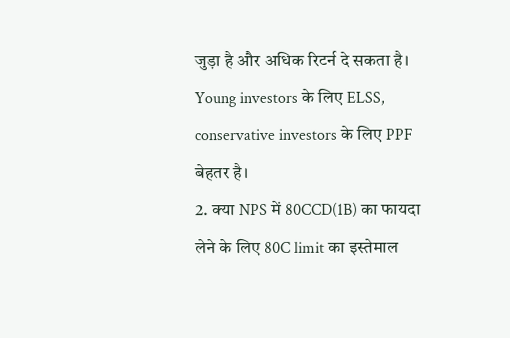जुड़ा है और अधिक रिटर्न दे सकता है। Young investors के लिए ELSS, conservative investors के लिए PPF बेहतर है।
2. क्या NPS में 80CCD(1B) का फायदा लेने के लिए 80C limit का इस्तेमाल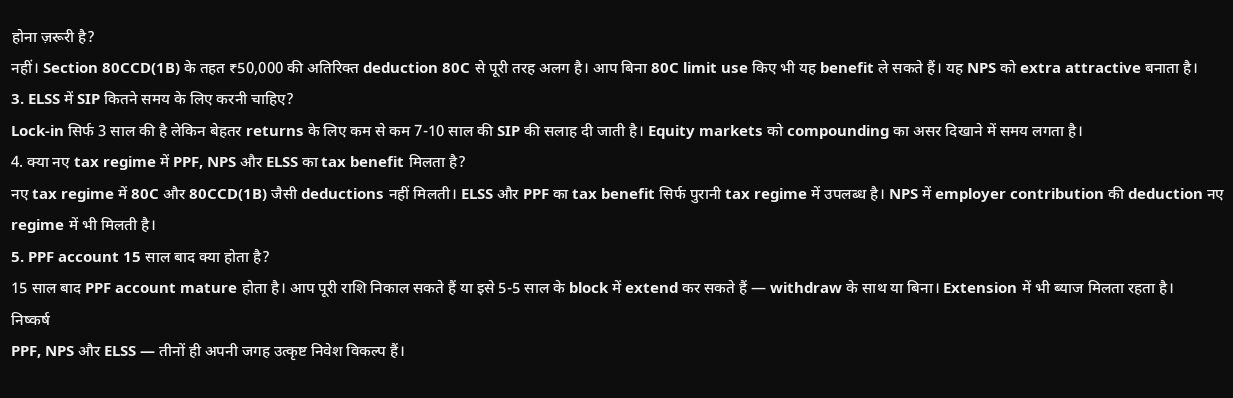होना ज़रूरी है?
नहीं। Section 80CCD(1B) के तहत ₹50,000 की अतिरिक्त deduction 80C से पूरी तरह अलग है। आप बिना 80C limit use किए भी यह benefit ले सकते हैं। यह NPS को extra attractive बनाता है।
3. ELSS में SIP कितने समय के लिए करनी चाहिए?
Lock-in सिर्फ 3 साल की है लेकिन बेहतर returns के लिए कम से कम 7-10 साल की SIP की सलाह दी जाती है। Equity markets को compounding का असर दिखाने में समय लगता है।
4. क्या नए tax regime में PPF, NPS और ELSS का tax benefit मिलता है?
नए tax regime में 80C और 80CCD(1B) जैसी deductions नहीं मिलती। ELSS और PPF का tax benefit सिर्फ पुरानी tax regime में उपलब्ध है। NPS में employer contribution की deduction नए regime में भी मिलती है।
5. PPF account 15 साल बाद क्या होता है?
15 साल बाद PPF account mature होता है। आप पूरी राशि निकाल सकते हैं या इसे 5-5 साल के block में extend कर सकते हैं — withdraw के साथ या बिना। Extension में भी ब्याज मिलता रहता है।
निष्कर्ष
PPF, NPS और ELSS — तीनों ही अपनी जगह उत्कृष्ट निवेश विकल्प हैं।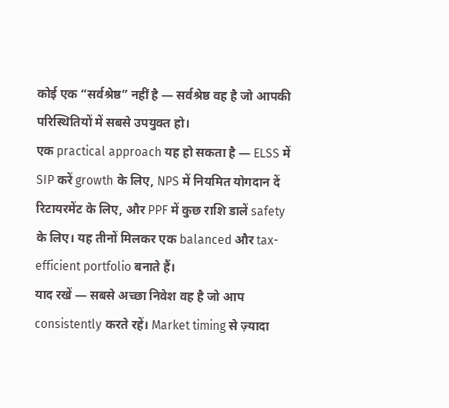कोई एक “सर्वश्रेष्ठ” नहीं है — सर्वश्रेष्ठ वह है जो आपकी परिस्थितियों में सबसे उपयुक्त हो।
एक practical approach यह हो सकता है — ELSS में SIP करें growth के लिए, NPS में नियमित योगदान दें रिटायरमेंट के लिए, और PPF में कुछ राशि डालें safety के लिए। यह तीनों मिलकर एक balanced और tax-efficient portfolio बनाते हैं।
याद रखें — सबसे अच्छा निवेश वह है जो आप consistently करते रहें। Market timing से ज़्यादा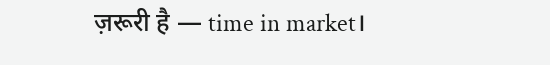ज़रूरी है — time in market।